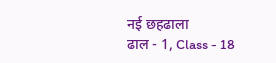नई छहढाला
ढाल - 1, Class - 18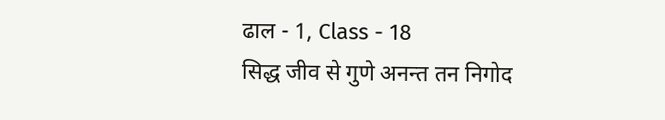ढाल - 1, Class - 18
सिद्ध जीव से गुणे अनन्त तन निगोद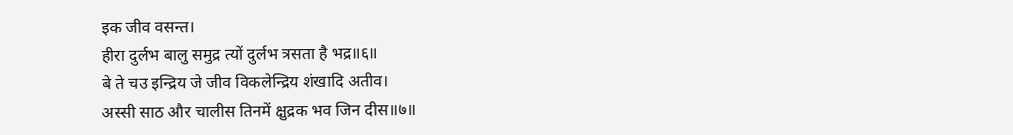इक जीव वसन्त।
हीरा दुर्लभ बालु समुद्र त्यों दुर्लभ त्रसता है भद्र॥६॥
बे ते चउ इन्द्रिय जे जीव विकलेन्द्रिय शंखादि अतीव।
अस्सी साठ और चालीस तिनमें क्षुद्रक भव जिन दीस॥७॥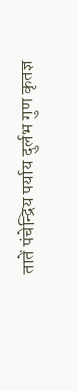तातें पंचेन्द्रिय पर्याय दुर्लभ गुण कृतज्ञ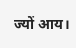ज्यों आय।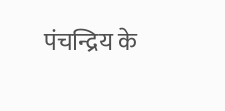पंचन्द्रिय के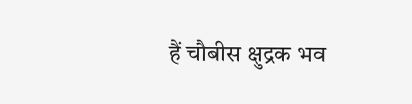हैं चौबीस क्षुद्रक भव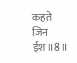कहते जिन ईश॥8॥